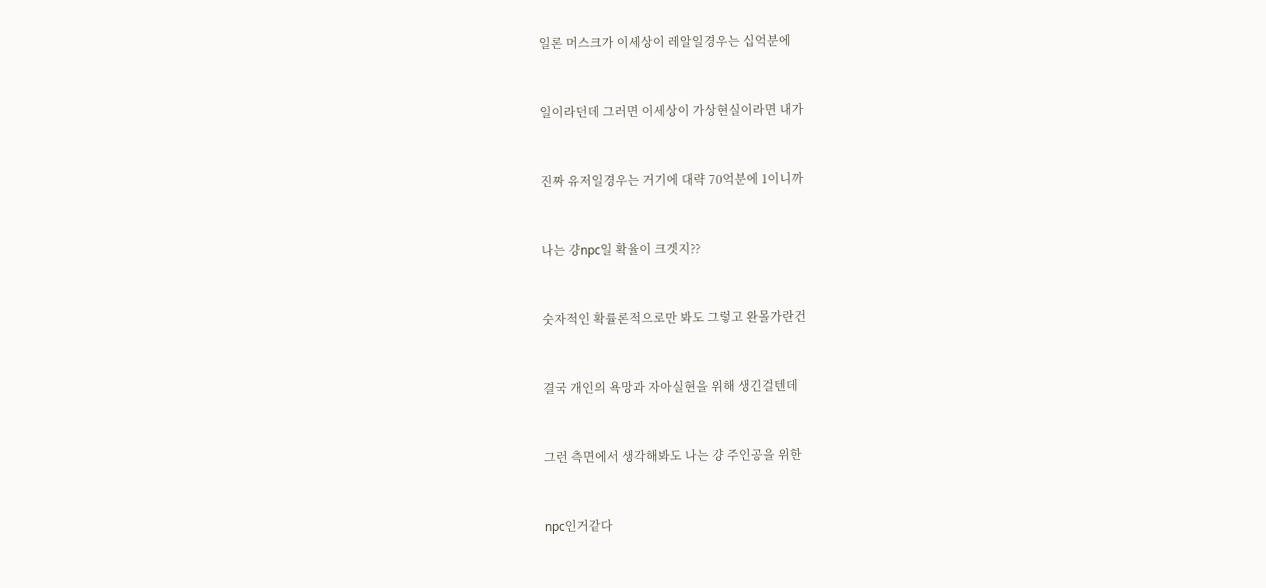일론 머스크가 이세상이 레알일경우는 십억분에


일이라던데 그러면 이세상이 가상현실이라면 내가


진짜 유저일경우는 거기에 대략 70억분에 1이니까


나는 걍npc일 확율이 크겟지??


숫자적인 확률론적으로만 봐도 그렇고 완몰가란건


결국 개인의 욕망과 자아실현을 위해 생긴걸텐데


그런 측면에서 생각해봐도 나는 걍 주인공을 위한


npc인거같다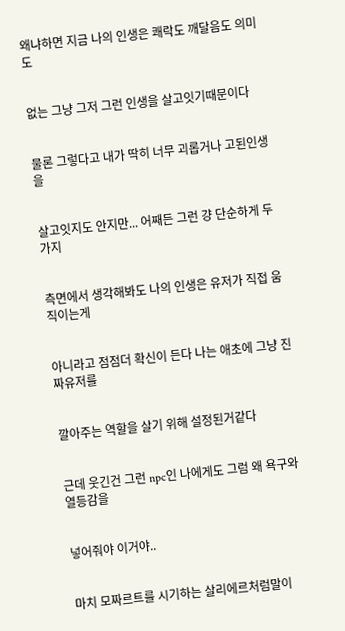왜냐하면 지금 나의 인생은 쾌락도 깨달음도 의미도


없는 그냥 그저 그런 인생을 살고잇기때문이다


물론 그렇다고 내가 딱히 너무 괴롭거나 고된인생을


살고잇지도 안지만... 어째든 그런 걍 단순하게 두가지


측면에서 생각해봐도 나의 인생은 유저가 직접 움직이는게


아니라고 점점더 확신이 든다 나는 애초에 그냥 진짜유저를


깔아주는 역할을 살기 위해 설정된거같다


근데 웃긴건 그런 npc인 나에게도 그럼 왜 욕구와 열등감을


넣어줘야 이거야..


마치 모짜르트를 시기하는 살리에르처럼말이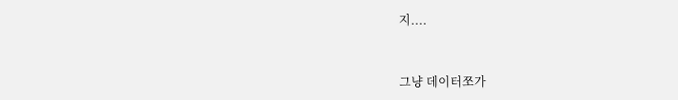지....


그냥 데이터쪼가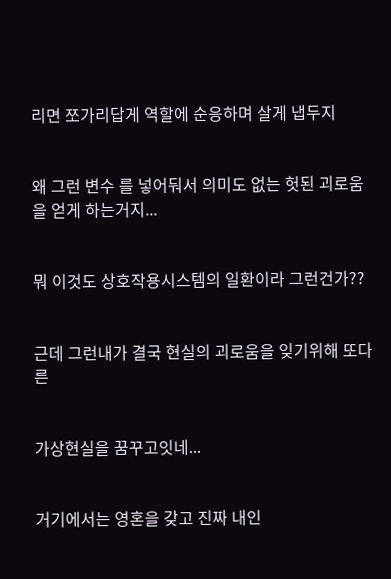리면 쪼가리답게 역할에 순응하며 살게 냅두지


왜 그런 변수 를 넣어둬서 의미도 없는 헛된 괴로움을 얻게 하는거지...


뭐 이것도 상호작용시스템의 일환이라 그런건가??


근데 그런내가 결국 현실의 괴로움을 잊기위해 또다른


가상현실을 꿈꾸고잇네...


거기에서는 영혼을 갖고 진짜 내인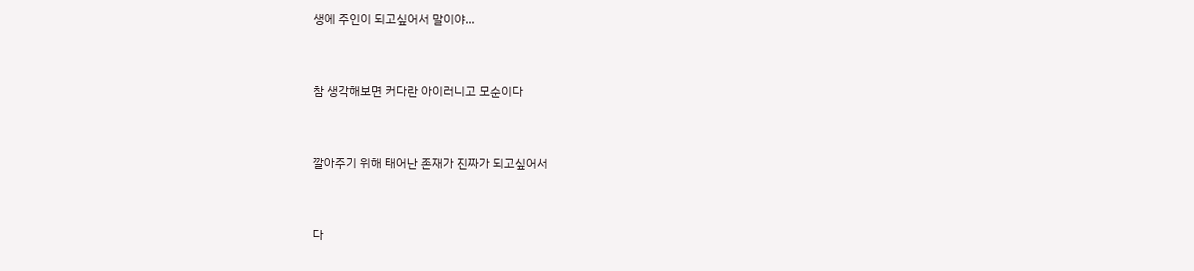생에 주인이 되고싶어서 말이야...


참 생각해보면 커다란 아이러니고 모순이다


깔아주기 위해 태어난 존재가 진짜가 되고싶어서


다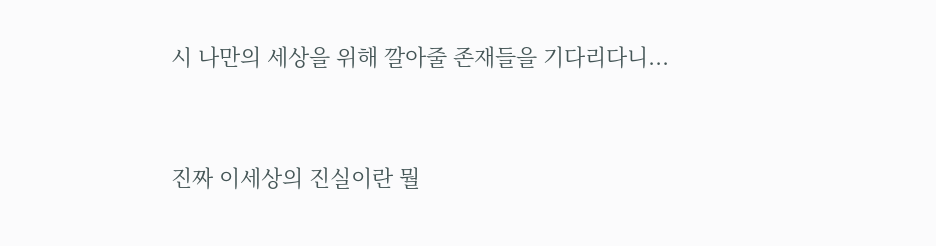시 나만의 세상을 위해 깔아줄 존재들을 기다리다니...


진짜 이세상의 진실이란 뭘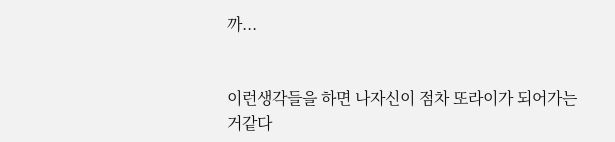까...


이런생각들을 하면 나자신이 점차 또라이가 되어가는거같다